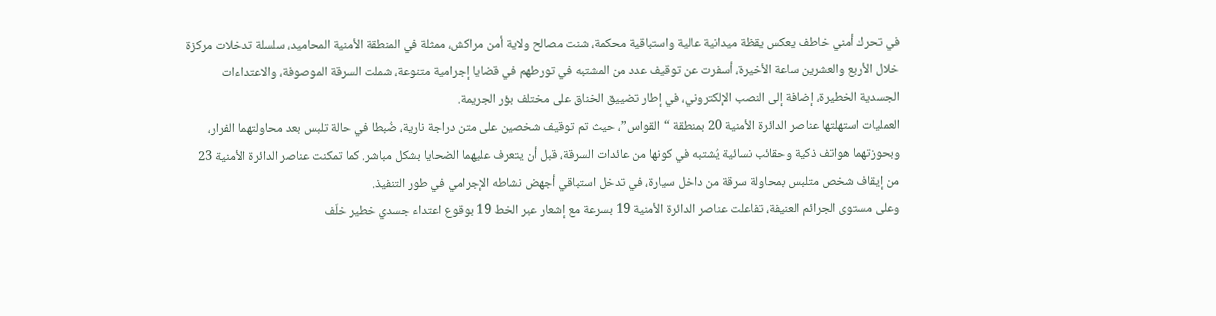في تحرك أمني خاطف يعكس يقظة ميدانية عالية واستباقية محكمة، شنت مصالح ولاية أمن مراكش، ممثلة في المنطقة الأمنية المحاميد، سلسلة تدخلات مركزة خلال الأربع والعشرين ساعة الأخيرة، أسفرت عن توقيف عدد من المشتبه في تورطهم في قضايا إجرامية متنوعة، شملت السرقة الموصوفة، والاعتداءات الجسدية الخطيرة، إضافة إلى النصب الإلكتروني، في إطار تضييق الخناق على مختلف بؤر الجريمة.
العمليات استهلتها عناصر الدائرة الأمنية 20 بمنطقة “القواس”، حيث تم توقيف شخصين على متن دراجة نارية، ضُبطا في حالة تلبس بعد محاولتهما الفرار، وبحوزتهما هواتف ذكية وحقائب نسائية يُشتبه في كونها من عائدات السرقة، قبل أن يتعرف عليهما الضحايا بشكل مباشر. كما تمكنت عناصر الدائرة الأمنية 23 من إيقاف شخص متلبس بمحاولة سرقة من داخل سيارة، في تدخل استباقي أجهض نشاطه الإجرامي في طور التنفيذ.
وعلى مستوى الجرائم العنيفة، تفاعلت عناصر الدائرة الأمنية 19 بسرعة مع إشعار عبر الخط 19 بوقوع اعتداء جسدي خطير خلّف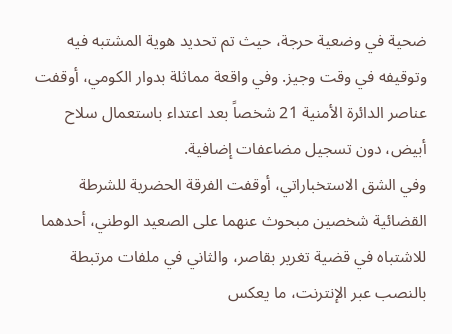ضحية في وضعية حرجة، حيث تم تحديد هوية المشتبه فيه وتوقيفه في وقت وجيز. وفي واقعة مماثلة بدوار الكومي، أوقفت عناصر الدائرة الأمنية 21 شخصاً بعد اعتداء باستعمال سلاح أبيض، دون تسجيل مضاعفات إضافية.
وفي الشق الاستخباراتي، أوقفت الفرقة الحضرية للشرطة القضائية شخصين مبحوث عنهما على الصعيد الوطني، أحدهما للاشتباه في قضية تغرير بقاصر، والثاني في ملفات مرتبطة بالنصب عبر الإنترنت، ما يعكس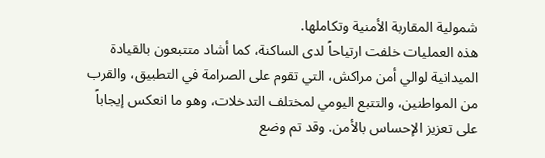شمولية المقاربة الأمنية وتكاملها.
هذه العمليات خلفت ارتياحاً لدى الساكنة، كما أشاد متتبعون بالقيادة الميدانية لوالي أمن مراكش، التي تقوم على الصرامة في التطبيق، والقرب من المواطنين، والتتبع اليومي لمختلف التدخلات، وهو ما انعكس إيجاباً على تعزيز الإحساس بالأمن. وقد تم وضع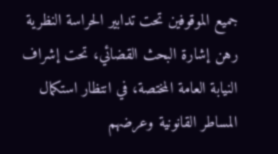جميع الموقوفين تحت تدابير الحراسة النظرية رهن إشارة البحث القضائي، تحت إشراف النيابة العامة المختصة، في انتظار استكمال المساطر القانونية وعرضهم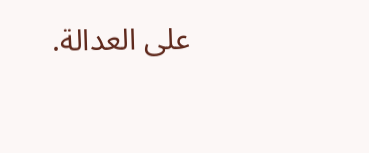على العدالة.